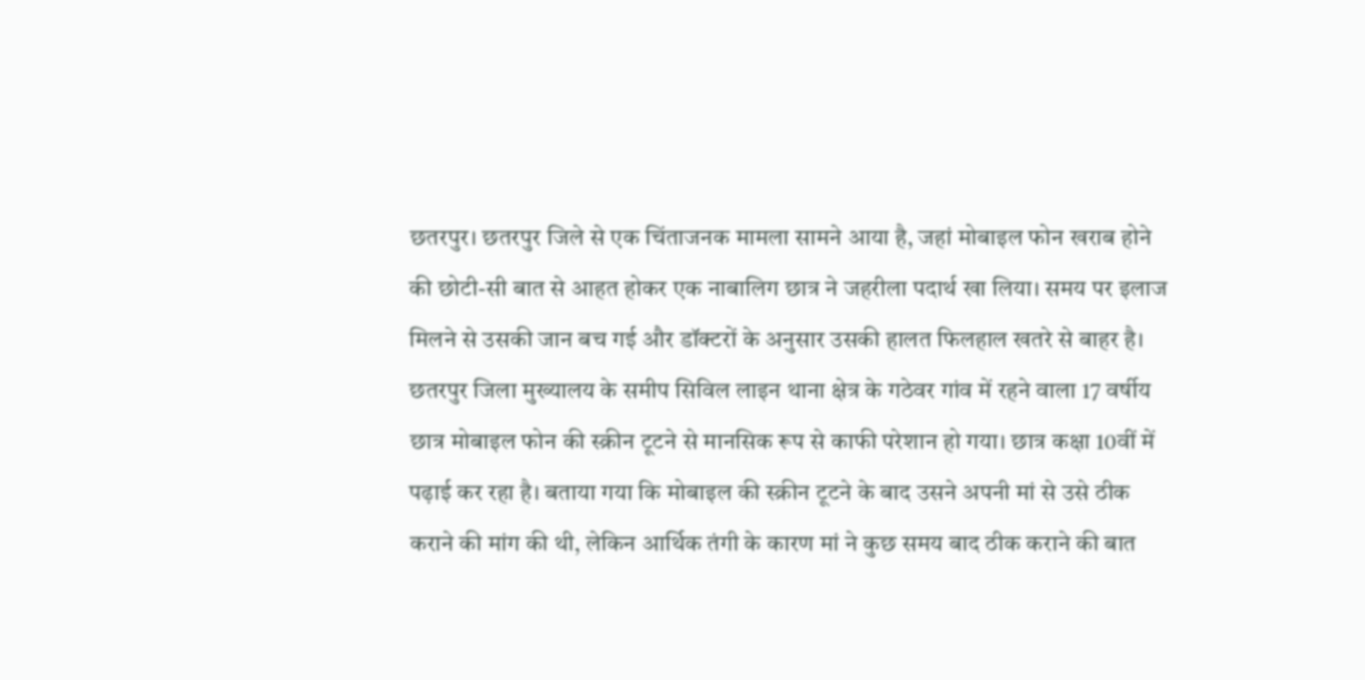छतरपुर। छतरपुर जिले से एक चिंताजनक मामला सामने आया है, जहां मोबाइल फोन खराब होने की छोटी-सी बात से आहत होकर एक नाबालिग छात्र ने जहरीला पदार्थ खा लिया। समय पर इलाज मिलने से उसकी जान बच गई और डॉक्टरों के अनुसार उसकी हालत फिलहाल खतरे से बाहर है।
छतरपुर जिला मुख्यालय के समीप सिविल लाइन थाना क्षेत्र के गठेवर गांव में रहने वाला 17 वर्षीय छात्र मोबाइल फोन की स्क्रीन टूटने से मानसिक रूप से काफी परेशान हो गया। छात्र कक्षा 10वीं में पढ़ाई कर रहा है। बताया गया कि मोबाइल की स्क्रीन टूटने के बाद उसने अपनी मां से उसे ठीक कराने की मांग की थी, लेकिन आर्थिक तंगी के कारण मां ने कुछ समय बाद ठीक कराने की बात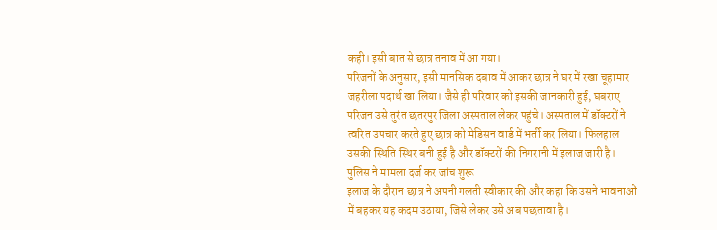कही। इसी बात से छात्र तनाव में आ गया।
परिजनों के अनुसार, इसी मानसिक दबाव में आकर छात्र ने घर में रखा चूहामार जहरीला पदार्थ खा लिया। जैसे ही परिवार को इसकी जानकारी हुई, घबराए परिजन उसे तुरंत छतरपुर जिला अस्पताल लेकर पहुंचे। अस्पताल में डॉक्टरों ने त्वरित उपचार करते हुए छात्र को मेडिसन वार्ड में भर्ती कर लिया। फिलहाल उसकी स्थिति स्थिर बनी हुई है और डॉक्टरों की निगरानी में इलाज जारी है।
पुलिस ने मामला दर्ज कर जांच शुरू
इलाज के दौरान छात्र ने अपनी गलती स्वीकार की और कहा कि उसने भावनाओं में बहकर यह कदम उठाया, जिसे लेकर उसे अब पछतावा है।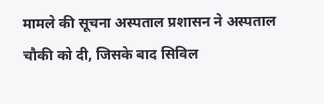मामले की सूचना अस्पताल प्रशासन ने अस्पताल चौकी को दी, जिसके बाद सिविल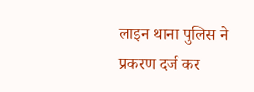लाइन थाना पुलिस ने प्रकरण दर्ज कर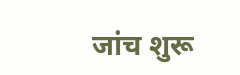जांच शुरू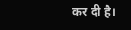कर दी है।